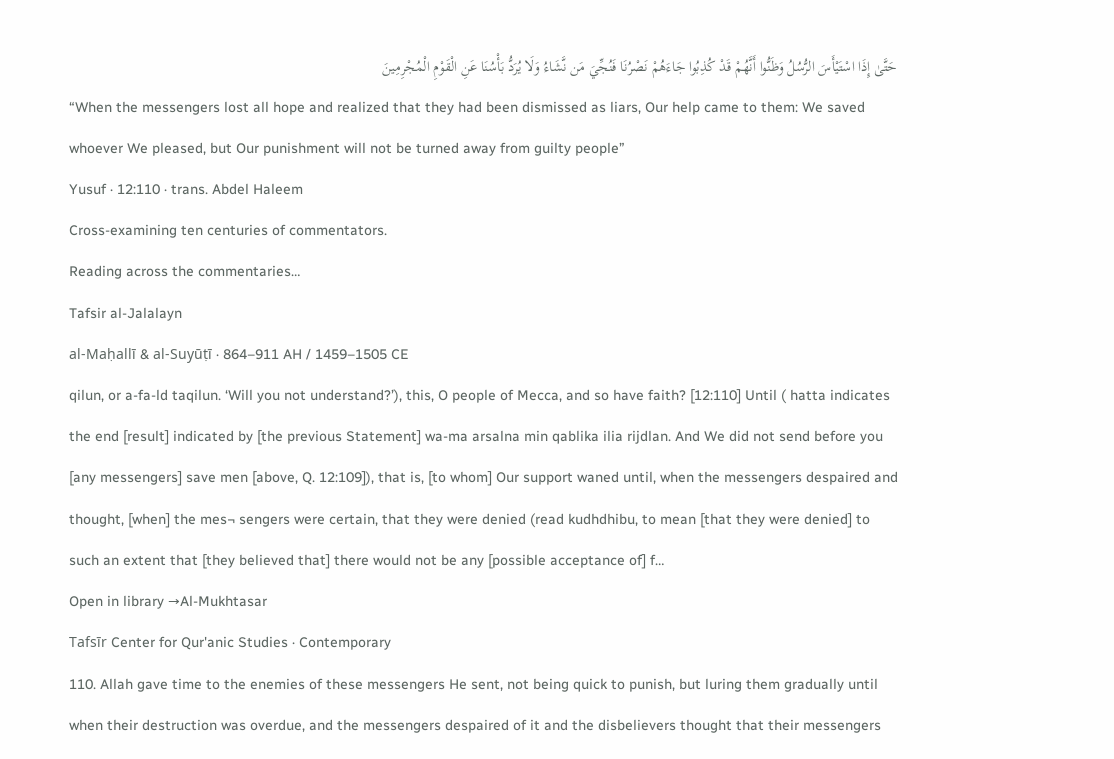حَتَّىٰ إِذَا اسْتَيْأَسَ الرُّسُلُ وَظَنُّوا أَنَّهُمْ قَدْ كُذِبُوا جَاءَهُمْ نَصْرُنَا فَنُجِّيَ مَن نَّشَاءُ وَلَا يُرَدُّ بَأْسُنَا عَنِ الْقَوْمِ الْمُجْرِمِينَ
“When the messengers lost all hope and realized that they had been dismissed as liars, Our help came to them: We saved whoever We pleased, but Our punishment will not be turned away from guilty people”
Yusuf · 12:110 · trans. Abdel Haleem
Cross-examining ten centuries of commentators.
Reading across the commentaries…
Tafsir al-Jalalayn
al-Maḥallī & al-Suyūṭī · 864–911 AH / 1459–1505 CE
qilun, or a-fa-ld taqilun. ‘Will you not understand?’), this, O people of Mecca, and so have faith? [12:110] Until ( hatta indicates the end [result] indicated by [the previous Statement] wa-ma arsalna min qablika ilia rijdlan. And We did not send before you [any messengers] save men [above, Q. 12:109]), that is, [to whom] Our support waned until, when the messengers despaired and thought, [when] the mes¬ sengers were certain, that they were denied (read kudhdhibu, to mean [that they were denied] to such an extent that [they believed that] there would not be any [possible acceptance of] f…
Open in library →Al-Mukhtasar
Tafsīr Center for Qur'anic Studies · Contemporary
110. Allah gave time to the enemies of these messengers He sent, not being quick to punish, but luring them gradually until when their destruction was overdue, and the messengers despaired of it and the disbelievers thought that their messengers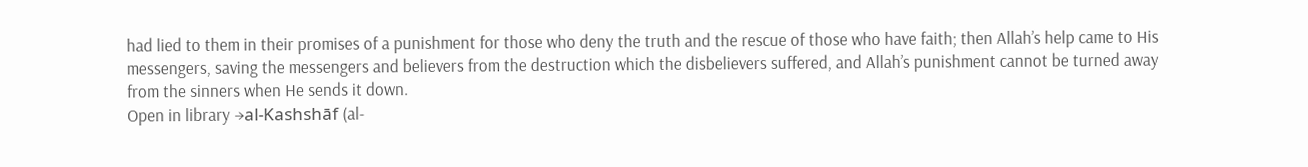had lied to them in their promises of a punishment for those who deny the truth and the rescue of those who have faith; then Allah’s help came to His messengers, saving the messengers and believers from the destruction which the disbelievers suffered, and Allah’s punishment cannot be turned away from the sinners when He sends it down.
Open in library →al-Kashshāf (al-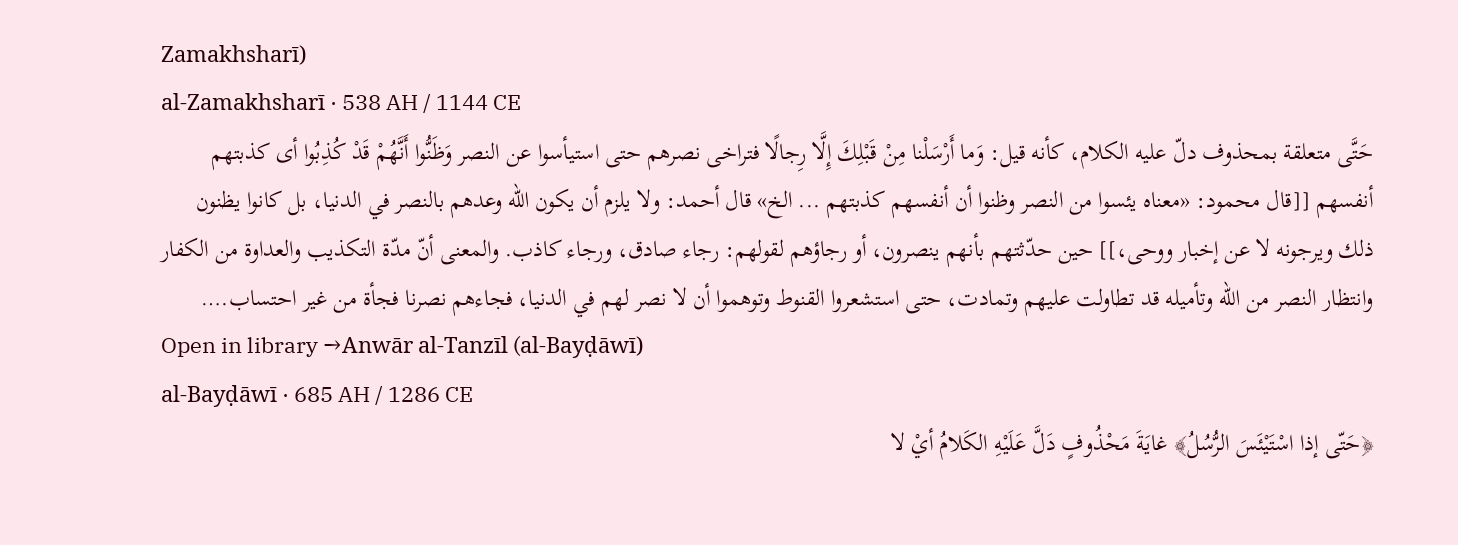Zamakhsharī)
al-Zamakhsharī · 538 AH / 1144 CE
حَتَّى متعلقة بمحذوف دلّ عليه الكلام، كأنه قيل: وَما أَرْسَلْنا مِنْ قَبْلِكَ إِلَّا رِجالًا فتراخى نصرهم حتى استيأسوا عن النصر وَظَنُّوا أَنَّهُمْ قَدْ كُذِبُوا أى كذبتهم أنفسهم [[قال محمود: «معناه يئسوا من النصر وظنوا أن أنفسهم كذبتهم ... الخ» قال أحمد: ولا يلزم أن يكون الله وعدهم بالنصر في الدنيا، بل كانوا يظنون ذلك ويرجونه لا عن إخبار ووحى،]] حين حدّثتهم بأنهم ينصرون، أو رجاؤهم لقولهم: رجاء صادق، ورجاء كاذب. والمعنى أنّ مدّة التكذيب والعداوة من الكفار وانتظار النصر من الله وتأميله قد تطاولت عليهم وتمادت، حتى استشعروا القنوط وتوهموا أن لا نصر لهم في الدنيا، فجاءهم نصرنا فجأة من غير احتساب.…
Open in library →Anwār al-Tanzīl (al-Bayḍāwī)
al-Bayḍāwī · 685 AH / 1286 CE
﴿حَتّى إذا اسْتَيْئَسَ الرُّسُلُ﴾ غايَةَ مَحْذُوفٍ دَلَّ عَلَيْهِ الكَلامُ أيْ لا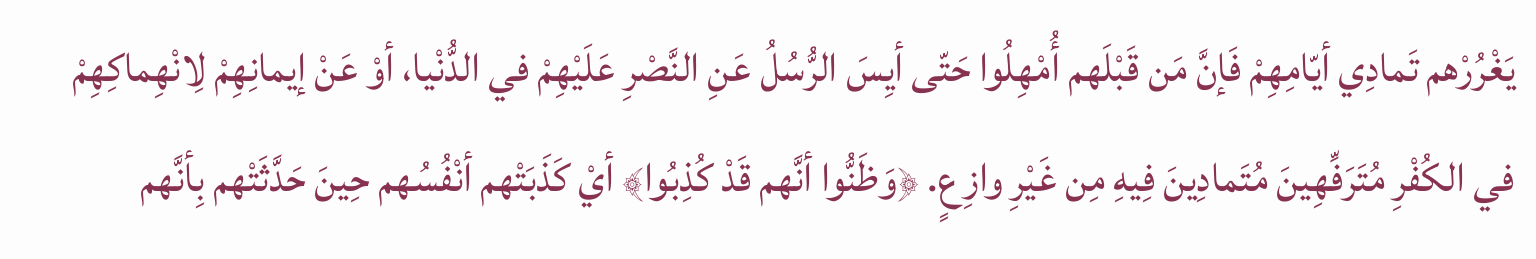يَغْرُرْهم تَمادِي أيّامِهِمْ فَإنَّ مَن قَبْلَهم أُمْهِلُوا حَتّى أيِسَ الرُّسُلُ عَنِ النَّصْرِ عَلَيْهِمْ في الدُّنْيا، أوْ عَنْ إيمانِهِمْ لِانْهِماكِهِمْ في الكُفْرِ مُتَرَفِّهِينَ مُتَمادِينَ فِيهِ مِن غَيْرِ وازِعٍ. ﴿وَظَنُّوا أنَّهم قَدْ كُذِبُوا﴾ أيْ كَذَبَتْهم أنْفُسُهم حِينَ حَدَّثَتْهم بِأنَّهم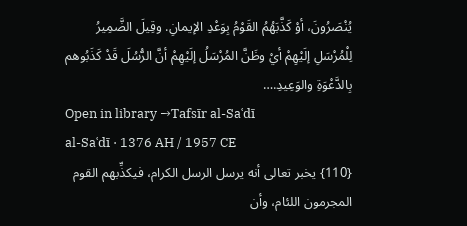يُنْصَرُونَ، أوْ كَذَّبَهُمُ القَوْمُ بِوَعْدِ الإيمانِ. وقِيلَ الضَّمِيرُ لِلْمُرْسَلِ إلَيْهِمْ أيْ وظَنَّ المُرْسَلُ إلَيْهِمْ أنَّ الرُّسُلَ قَدْ كَذَبُوهم بِالدَّعْوَةِ والوَعِيدِ.…
Open in library →Tafsīr al-Saʿdī
al-Saʿdī · 1376 AH / 1957 CE
{110} يخبر تعالى أنه يرسل الرسل الكرام، فيكذِّبهم القوم المجرمون اللئام، وأن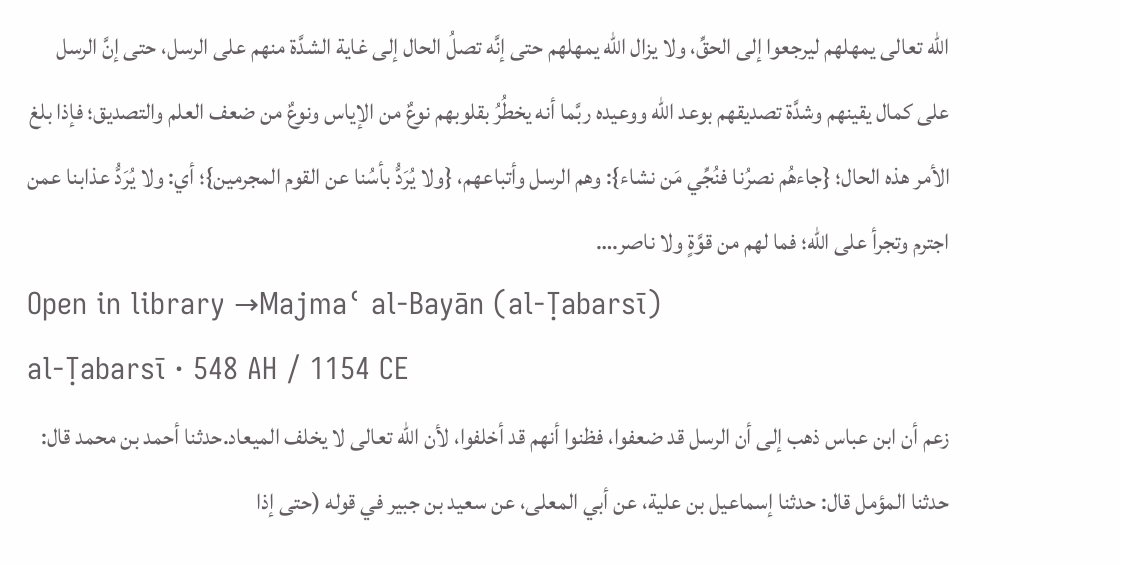الله تعالى يمهلهم ليرجعوا إلى الحقِّ، ولا يزال الله يمهلهم حتى إنَّه تصلُ الحال إلى غاية الشدَّة منهم على الرسل، حتى إنَّ الرسل على كمال يقينهم وشدَّة تصديقهم بوعد الله ووعيده ربَّما أنه يخطُرُ بقلوبهم نوعٌ من الإياس ونوعٌ من ضعف العلم والتصديق؛ فإذا بلغ الأمر هذه الحال؛ {جاءهُم نصرُنا فنُجِّي مَن نشاء}: وهم الرسل وأتباعهم، {ولا يُرَدُّ بأسُنا عن القوم المجرمين}؛ أي: ولا يُرَدُّ عذابنا عمن اجترم وتجرأ على الله؛ فما لهم من قوَّةٍ ولا ناصر.…
Open in library →Majmaʿ al-Bayān (al-Ṭabarsī)
al-Ṭabarsī · 548 AH / 1154 CE
زعم أن ابن عباس ذهب إلى أن الرسل قد ضعفوا، فظنوا أنهم قد أخلفوا، لأن الله تعالى لا يخلف الميعاد.حدثنا أحمد بن محمد قال: حدثنا المؤمل قال: حدثنا إسماعيل بن علية، عن أبي المعلى، عن سعيد بن جبير في قوله (حتى إذا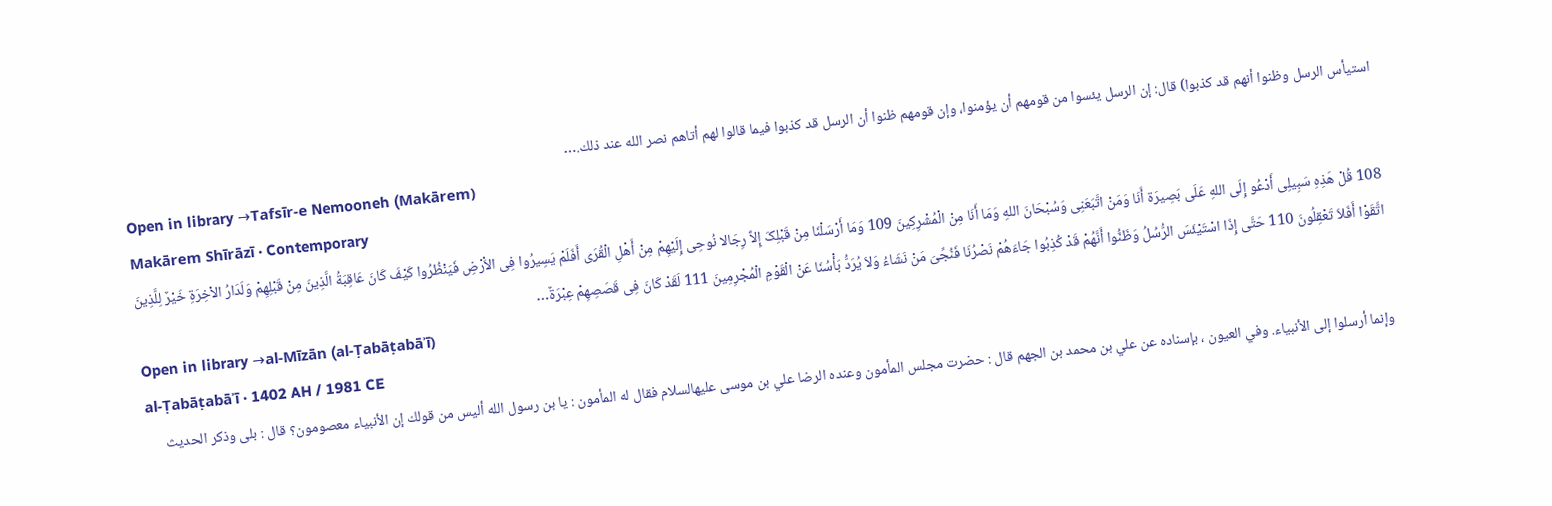استيأس الرسل وظنوا أنهم قد كذبوا) قال: إن الرسل يئسوا من قومهم أن يؤمنوا، وإن قومهم ظنوا أن الرسل قد كذبوا فيما قالوا لهم أتاهم نصر الله عند ذلك.…
Open in library →Tafsīr-e Nemooneh (Makārem)
Makārem Shīrāzī · Contemporary
108 قُلْ هَذِهِ سَبِیلِی أَدْعُو إِلَى اللهِ عَلَى بَصِیرَة أَنَا وَمَنْ اتَّبَعَنِی وَسُبْحَانَ اللهِ وَمَا أَنَا مِنْ الْمُشْرِکِینَ 109 وَمَا أَرْسَلْنَا مِنْ قَبْلِکَ إِلاَّ رِجَالا نُوحِی إِلَیْهِمْ مِنْ أَهْلِ الْقُرَى أَفَلَمْ یَسِیرُوا فِی الاَْرْضِ فَیَنْظُرُوا کَیْفَ کَانَ عَاقِبَةُ الَّذِینَ مِنْ قَبْلِهِمْ وَلَدَارُ الاْخِرَةِ خَیْرٌ لِلَّذِینَ اتَّقَوْا أَفَلاَ تَعْقِلُونَ 110 حَتَّى إِذَا اسْتَیْئَسَ الرُّسُلُ وَظَنُّوا أَنَّهُمْ قَدْ کُذِبُوا جَاءَهُمْ نَصْرُنَا فَنُجِّىَ مَنْ نَشَاءُ وَلاَ یُرَدُّ بَأْسُنَا عَنْ الْقَوْمِ الْمُجْرِمِینَ 111 لَقَدْ کَانَ فِی قَصَصِهِمْ عِبْرَةٌ…
Open in library →al-Mīzān (al-Ṭabāṭabāʾī)
al-Ṭabāṭabāʾī · 1402 AH / 1981 CE
وإنما أرسلوا إلى الأنبياء. وفي العيون ، بإسناده عن علي بن محمد بن الجهم قال : حضرت مجلس المأمون وعنده الرضا علي بن موسى عليهالسلام فقال له المأمون : يا بن رسول الله أليس من قولك إن الأنبياء معصومون؟ قال : بلى وذكر الحديث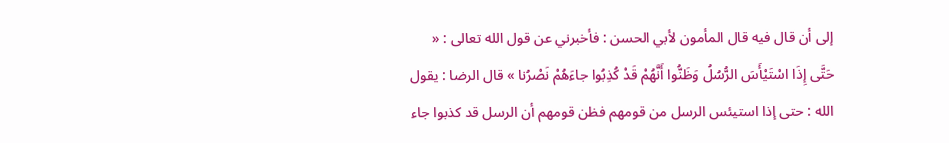إلى أن قال فيه قال المأمون لأبي الحسن : فأخبرني عن قول الله تعالى : « حَتَّى إِذَا اسْتَيْأَسَ الرُّسُلُ وَظَنُّوا أَنَّهُمْ قَدْ كُذِبُوا جاءَهُمْ نَصْرُنا » قال الرضا : يقول الله : حتى إذا استيئس الرسل من قومهم فظن قومهم أن الرسل قد كذبوا جاء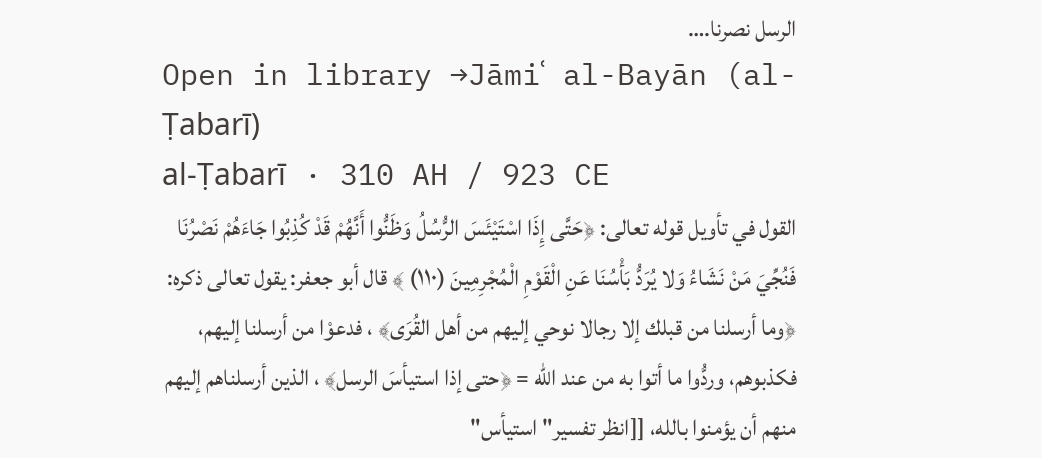الرسل نصرنا.…
Open in library →Jāmiʿ al-Bayān (al-Ṭabarī)
al-Ṭabarī · 310 AH / 923 CE
القول في تأويل قوله تعالى: ﴿حَتَّى إِذَا اسْتَيْئَسَ الرُّسُلُ وَظَنُّوا أَنَّهُمْ قَدْ كُذِبُوا جَاءَهُمْ نَصْرُنَا فَنُجِّيَ مَنْ نَشَاءُ وَلا يُرَدُّ بَأْسُنَا عَنِ الْقَوْمِ الْمُجْرِمِينَ (١١٠) ﴾ قال أبو جعفر: يقول تعالى ذكره: ﴿وما أرسلنا من قبلك إلا رجالا نوحي إليهم من أهل القُرَى﴾ ، فدعوْا من أرسلنا إليهم، فكذبوهم، وردُّوا ما أتوا به من عند الله = ﴿حتى إذا استيأسَ الرسل﴾ ، الذين أرسلناهم إليهم منهم أن يؤمنوا بالله، [[انظر تفسير" استيأس"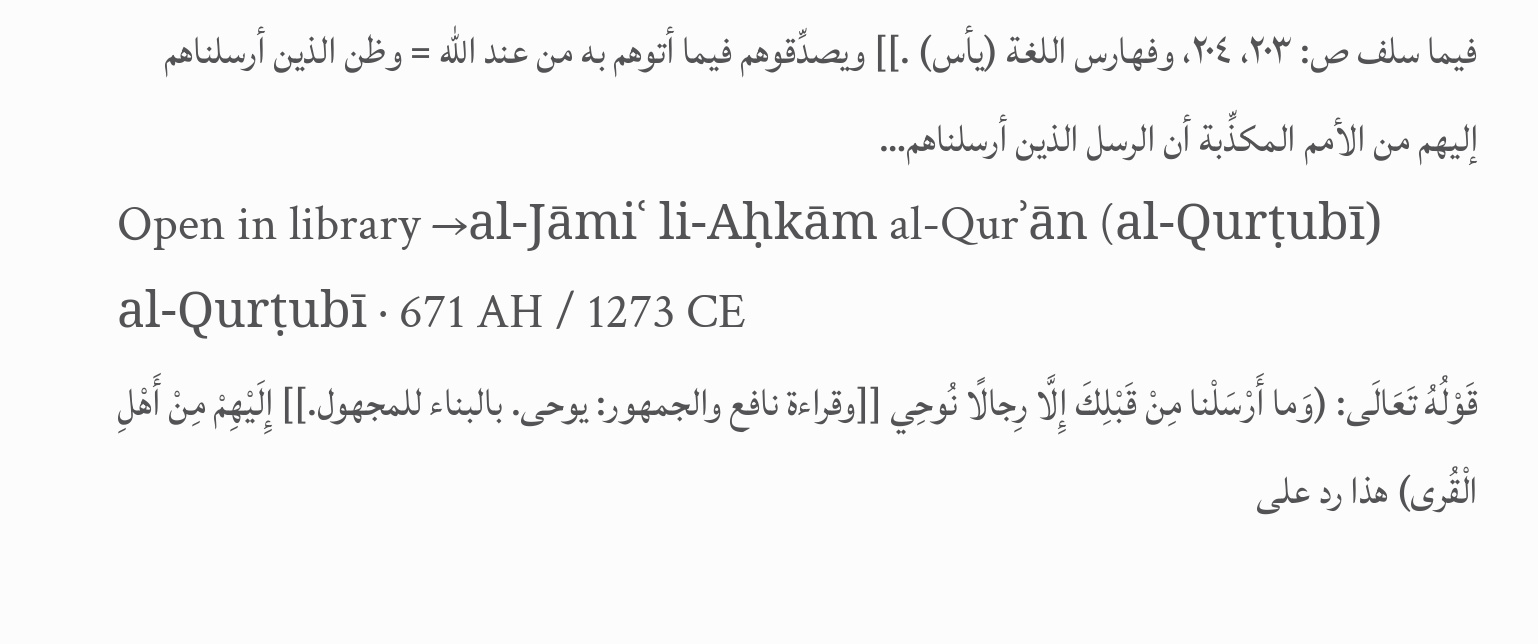فيما سلف ص: ٢٠٣، ٢٠٤، وفهارس اللغة (يأس) .]] ويصدِّقوهم فيما أتوهم به من عند الله = وظن الذين أرسلناهم إليهم من الأمم المكذِّبة أن الرسل الذين أرسلناهم…
Open in library →al-Jāmiʿ li-Aḥkām al-Qurʾān (al-Qurṭubī)
al-Qurṭubī · 671 AH / 1273 CE
قَوْلُهُ تَعَالَى: (وَما أَرْسَلْنا مِنْ قَبْلِكَ إِلَّا رِجالًا نُوحِي [[وقراءة نافع والجمهور: يوحى. بالبناء للمجهول.]] إِلَيْهِمْ مِنْ أَهْلِ الْقُرى) هذا رد على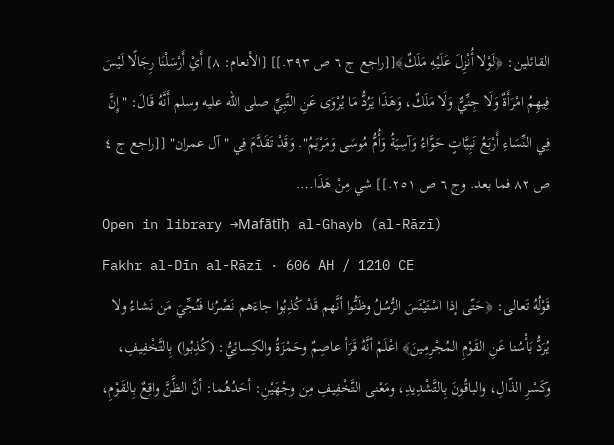القائلين: ﴿لَوْلا أُنْزِلَ عَلَيْهِ مَلَكٌ﴾[[راجع ج ٦ ص ٣٩٣.]] [الأنعام: ٨] أَيْ أَرْسَلْنَا رِجَالًا لَيْسَ فِيهِمُ امْرَأَةٌ وَلَا جِنِّيٌّ وَلَا مَلَكٌ، وَهَذَا يَرُدُّ مَا يُرْوَى عَنِ النَّبِيِّ صلى الله عليه وسلم أَنَّهُ قَالَ: "إِنَّ فِي النِّسَاءِ أَرْبَعُ نَبِيَّاتٍ حَوَّاءُ وَآسِيَةُ وَأُمُّ مُوسَى وَمَرْيَمُ". وَقَدْ تَقَدَّمَ فِي "آل عمران" [[راجع ج ٤ ص ٨٢ فما بعد. وج ٦ ص ٢٥١.]] شي مِنْ هَذَا.…
Open in library →Mafātīḥ al-Ghayb (al-Rāzī)
Fakhr al-Dīn al-Rāzī · 606 AH / 1210 CE
قَوْلُهُ تَعالى: ﴿حَتّى إذا اسْتَيْئَسَ الرُّسُلُ وظَنُّوا أنَّهم قَدْ كُذِبُوا جاءَهم نَصْرُنا فَنُجِّيَ مَن نَشاءُ ولا يُرَدُّ بَأْسُنا عَنِ القَوْمِ المُجْرِمِينَ﴾ اعْلَمْ أنَّهُ قَرَأ عاصِمٌ وحَمْزَةُ والكِسائِيُّ: (كُذِبُوا) بِالتَّخْفِيفِ، وكَسْرِ الذّالِ، والباقُونَ بِالتَّشْدِيدِ، ومَعْنى التَّخْفِيفِ مِن وجْهَيْنِ: أحَدُهُما: أنَّ الظَّنَّ واقِعٌ بِالقَوْمِ،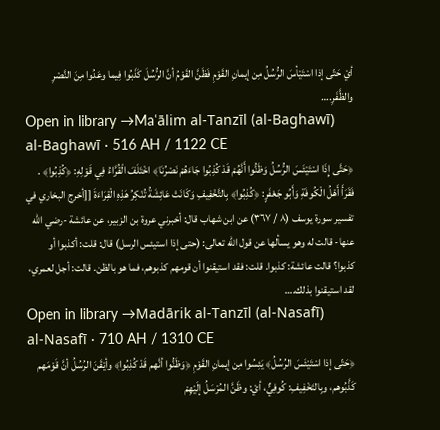أيْ حَتّى إذا اسْتَيْأسَ الرُّسُلُ مِن إيمانِ القَوْمِ فَظَنَّ القَوْمُ أنَّ الرُّسُلَ كَذَبُوا فِيما وعَدُوا مِنَ النَّصْرِ والظَّفَرِ.…
Open in library →Maʿālim al-Tanzīl (al-Baghawī)
al-Baghawī · 516 AH / 1122 CE
﴿حَتَّى إِذَا اسْتَيْئَسَ الرُّسُلُ وَظَنُّوا أَنَّهُمْ قَدْ كُذِبُوا جَاءَهُمْ نَصْرُنَا﴾ اخْتَلَفَ الْقُرَّاءُ فِي قَوْلِهِ: ﴿كُذِبُوا﴾ . فَقَرَأَ أَهْلُ الْكُوفَةِ وَأَبُو جَعْفَرٍ: ﴿كُذِبُوا﴾ بِالتَّخْفِيفِ وَكَانَتْ عَائِشَةُ تُنْكِرُ هَذِهِ الْقِرَاءَةَ [[أخرج البخاري في تفسير سورة يوسف (٨ / ٣٦٧) عن ابن شهاب قال: أخبرني عروة بن الزبير، عن عائشة -رضي الله عنها- قالت له وهو يسألها عن قول الله تعالى: (حتى إذا استيئس الرسل) قال: قلت: أكذبوا أو كذبوا؟ قالت عائشة: كذبوا. قلت: فقد استيقنوا أن قومهم كذبوهم، فما هو بالظن. قالت: أجل لعمري، لقد استيقنوا بذلك.…
Open in library →Madārik al-Tanzīl (al-Nasafī)
al-Nasafī · 710 AH / 1310 CE
﴿حَتّى إذا اسْتَيْئَسَ الرُسُلُ﴾ يَئِسُوا مِن إيمانِ القَوْمِ ﴿وَظَنُّوا أنَّهم قَدْ كُذِبُوا﴾ وأيْقَنَ الرُسُلُ أنَّ قَوْمَهم كَذَّبُوهم، وبِالتَخْفِيفِ: كُوفِيٌّ، أيْ: وظَنَّ المُرْسَلُ إلَيْهِمْ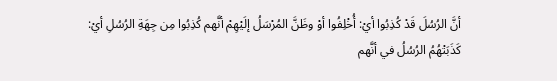أنَّ الرُسُلَ قَدْ كُذِبُوا أيْ: أُخْلِفُوا أوْ وظَنَّ المُرْسَلُ إلَيْهِمْ أنَّهم كُذِبُوا مِن جِهَةِ الرُسُلِ أيْ: كَذَبَتْهُمُ الرُسُلُ في أنَّهم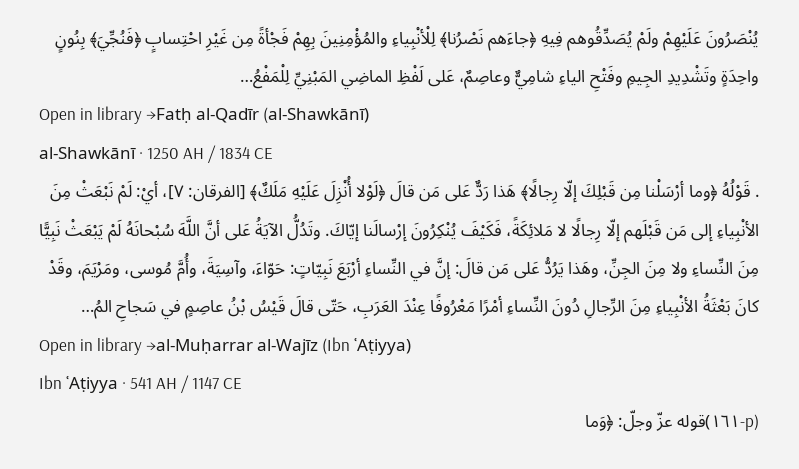يُنْصَرُونَ عَلَيْهِمْ ولَمْ يُصَدِّقُوهم فِيهِ ﴿جاءَهم نَصْرُنا﴾ لِلْأنْبِياءِ والمُؤْمِنِينَ بِهِمْ فَجْأةً مِن غَيْرِ احْتِسابٍ ﴿فَنُجِّيَ﴾ بِنُونٍ واحِدَةٍ وتَشْدِيدِ الجِيمِ وفَتْحِ الياءِ شامِيٌّ وعاصِمٌ، عَلى لَفْظِ الماضِي المَبْنِيِّ لِلْمَفْعُ…
Open in library →Fatḥ al-Qadīr (al-Shawkānī)
al-Shawkānī · 1250 AH / 1834 CE
. قَوْلُهُ ﴿وما أرْسَلْنا مِن قَبْلِكَ إلّا رِجالًا﴾ هَذا رَدٌّ عَلى مَن قالَ ﴿لَوْلا أُنْزِلَ عَلَيْهِ مَلَكٌ﴾ [الفرقان: ٧]، أيْ: لَمْ نَبْعَثْ مِنَ الأنْبِياءِ إلى مَن قَبْلَهم إلّا رِجالًا لا مَلائِكَةً، فَكَيْفَ يُنْكِرُونَ إرْسالَنا إيّاكَ. وتَدُلُّ الآيَةُ عَلى أنَّ اللَّهَ سُبْحانَهُ لَمْ يَبْعَثْ نَبِيًّا مِنَ النِّساءِ ولا مِنَ الجِنِّ، وهَذا يَرُدُّ عَلى مَن قالَ: إنَّ في النِّساءِ أرْبَعَ نَبِيّاتٍ: حَوّاءَ، وآسِيَةَ، وأُمَّ مُوسى، ومَرْيَمَ، وقَدْ كانَ بَعْثَةُ الأنْبِياءِ مِنَ الرِّجالِ دُونَ النِّساءِ أمْرًا مَعْرُوفًا عِنْدَ العَرَبِ، حَتّى قالَ قَيْسُ بْنُ عاصِمٍ في سَجاحِ المُ…
Open in library →al-Muḥarrar al-Wajīz (Ibn ʿAṭiyya)
Ibn ʿAṭiyya · 541 AH / 1147 CE
(p-١٦١)قوله عزّ وجلّ: ﴿وَما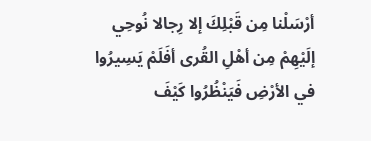أرْسَلْنا مِن قَبْلِكَ إلا رِجالا نُوحِي إلَيْهِمْ مِن أهْلِ القُرى أفَلَمْ يَسِيرُوا في الأرْضِ فَيَنْظُرُوا كَيْفَ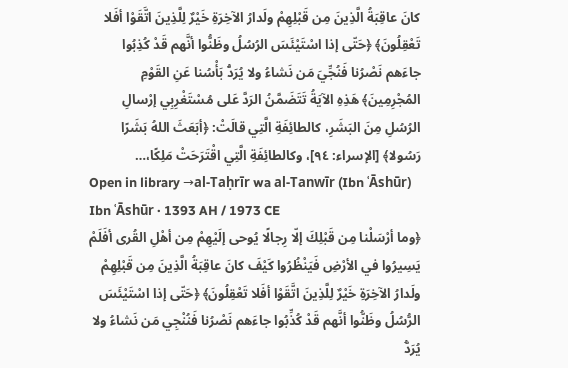كانَ عاقِبَةُ الَّذِينَ مِن قَبْلِهِمْ ولَدارُ الآخِرَةِ خَيْرٌ لِلَّذِينَ اتَّقَوْا أفَلا تَعْقِلُونَ﴾ ﴿حَتّى إذا اسْتَيْئَسَ الرُسُلُ وظَنُّوا أنَّهم قَدْ كُذِبُوا جاءَهم نَصْرُنا فَنُجِّيَ مَن نَشاءُ ولا يُرَدُّ بَأْسُنا عَنِ القَوْمِ المُجْرِمِينَ﴾ هَذِهِ الآيَةُ تَتَضَمَّنُ الرَدَّ عَلى مُسْتَغْرِبِي إرْسالِ الرُسُلِ مِنَ البَشَرِ، كالطائِفَةِ الَّتِي قالَتْ: ﴿أبَعَثَ اللهُ بَشَرًا رَسُولا﴾ [الإسراء: ٩٤]، وكالطائِفَةِ الَّتِي اقْتَرَحَتْ مَلِكًا،…
Open in library →al-Taḥrīr wa al-Tanwīr (Ibn ʿĀshūr)
Ibn ʿĀshūr · 1393 AH / 1973 CE
﴿وما أرْسَلْنا مِن قَبْلِكَ إلّا رِجالًا يُوحى إلَيْهِمْ مِن أهْلِ القُرى أفَلَمْ يَسِيرُوا في الأرْضِ فَيَنْظُرُوا كَيْفَ كانَ عاقِبَةُ الَّذِينَ مِن قَبْلِهِمْ ولَدارُ الآخِرَةِ خَيْرٌ لِلَّذِينَ اتَّقَوْا أفَلا تَعْقِلُونَ﴾ ﴿حَتّى إذا اسْتَيْئَسَ الرُّسُلُ وظَنُّوا أنَّهم قَدْ كُذِّبُوا جاءَهم نَصْرُنا فَنُنْجِي مَن نَشاءُ ولا يُرَدُّ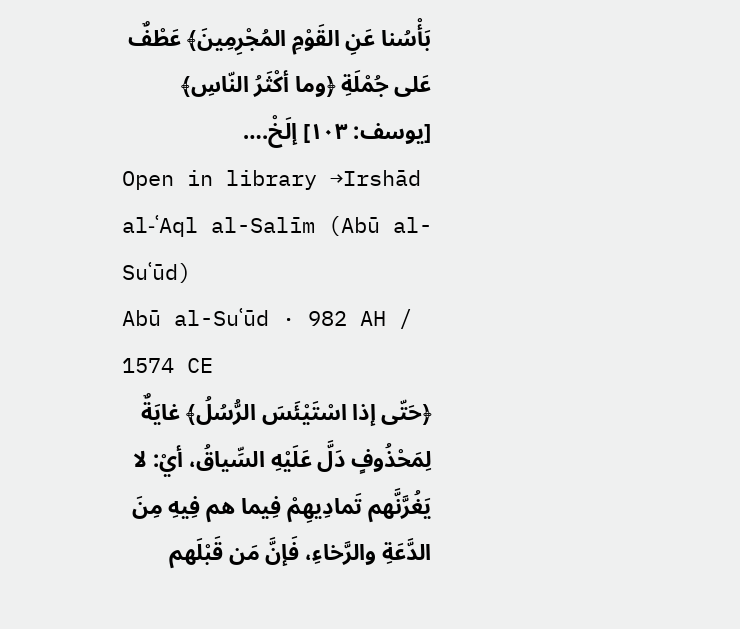بَأْسُنا عَنِ القَوْمِ المُجْرِمِينَ﴾ عَطْفٌ عَلى جُمْلَةِ ﴿وما أكْثَرُ النّاسِ﴾ [يوسف: ١٠٣] إلَخْ.…
Open in library →Irshād al-ʿAql al-Salīm (Abū al-Suʿūd)
Abū al-Suʿūd · 982 AH / 1574 CE
﴿حَتّى إذا اسْتَيْئَسَ الرُّسُلُ﴾ غايَةٌ لِمَحْذُوفٍ دَلَّ عَلَيْهِ السِّياقُ، أيْ: لا يَغُرَّنَّهم تَمادِيهِمْ فِيما هم فِيهِ مِنَ الدَّعَةِ والرَّخاءِ، فَإنَّ مَن قَبْلَهم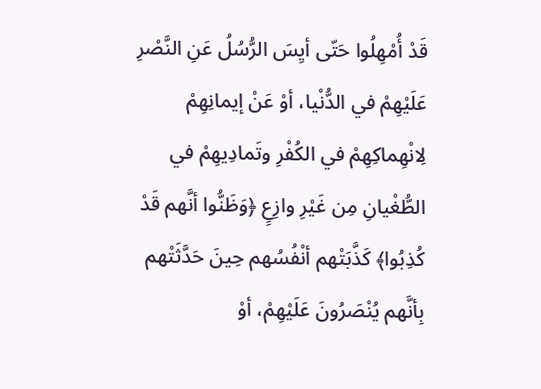قَدْ أُمْهِلُوا حَتّى أيِسَ الرُّسُلُ عَنِ النَّصْرِ عَلَيْهِمْ في الدُّنْيا، أوْ عَنْ إيمانِهِمْ لِانْهِماكِهِمْ في الكُفْرِ وتَمادِيهِمْ في الطُّغْيانِ مِن غَيْرِ وازِعٍ ﴿وَظَنُّوا أنَّهم قَدْ كُذِبُوا﴾ كَذَّبَتْهم أنْفُسُهم حِينَ حَدَّثَتْهم بِأنَّهم يُنْصَرُونَ عَلَيْهِمْ، أوْ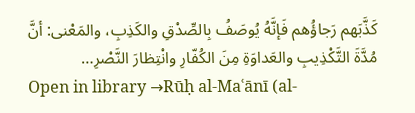كَذَّبَهم رَجاؤُهم فَإنَّهُ يُوصَفُ بِالصِّدْقِ والكَذِبِ، والمَعْنى: أنَّ مُدَّةَ التَّكْذِيبِ والعَداوَةِ مِنَ الكُفّارِ وانْتِظارَ النَّصْرِ…
Open in library →Rūḥ al-Maʿānī (al-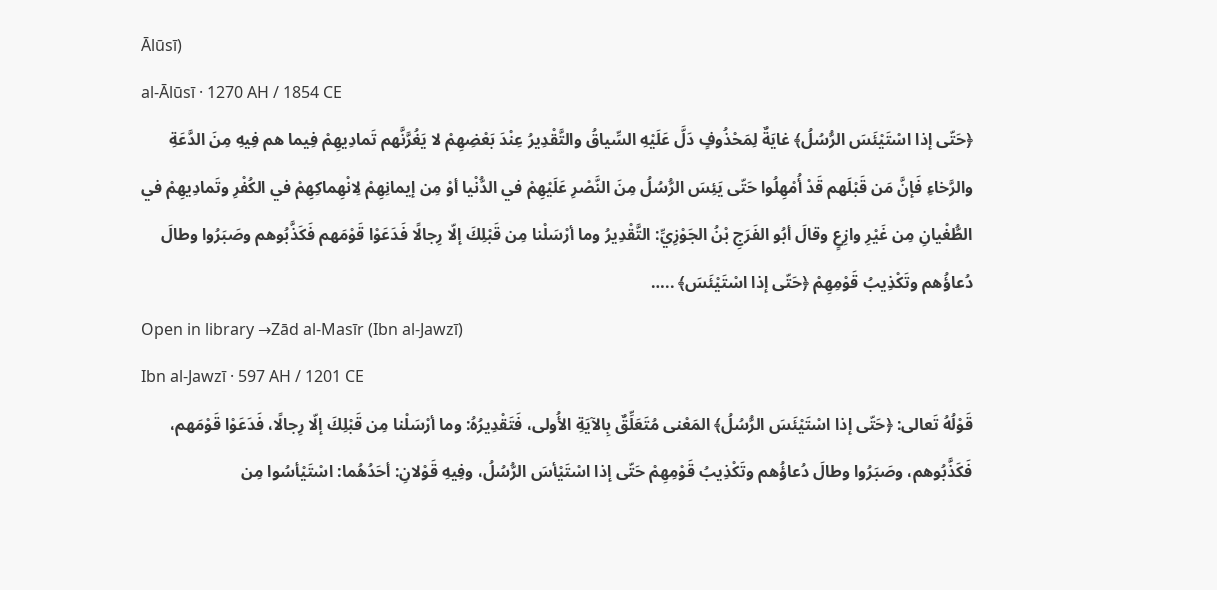Ālūsī)
al-Ālūsī · 1270 AH / 1854 CE
﴿حَتّى إذا اسْتَيْئَسَ الرُّسُلُ﴾ غايَةٌ لِمَحْذُوفٍ دَلَّ عَلَيْهِ السِّياقُ والتَّقْدِيرُ عِنْدَ بَعْضِهِمْ لا يَغُرَّنَّهم تَمادِيهِمْ فِيما هم فِيهِ مِنَ الدَّعَةِ والرَّخاءِ فَإنَّ مَن قَبْلَهم قَدْ أُمْهِلُوا حَتّى يَئِسَ الرُّسُلُ مِنَ النَّصْرِ عَلَيْهِمْ في الدُّنْيا أوْ مِن إيمانِهِمْ لِانْهِماكِهِمْ في الكُفْرِ وتَمادِيهِمْ في الطُّغْيانِ مِن غَيْرِ وازِعٍ وقالَ أبُو الفَرَجِ بْنُ الجَوْزِيِّ: التَّقْدِيرُ وما أرْسَلْنا مِن قَبْلِكَ إلّا رِجالًا فَدَعَوْا قَوْمَهم فَكَذَّبُوهم وصَبَرُوا وطالَ دُعاؤُهم وتَكْذِيبُ قَوْمِهِمْ ﴿حَتّى إذا اسْتَيْئَسَ﴾ ..…
Open in library →Zād al-Masīr (Ibn al-Jawzī)
Ibn al-Jawzī · 597 AH / 1201 CE
قَوْلُهُ تَعالى: ﴿حَتّى إذا اسْتَيْئَسَ الرُّسُلُ﴾ المَعْنى مُتَعَلِّقٌ بِالآيَةِ الأُولى، فَتَقْدِيرُهُ: وما أرْسَلْنا مِن قَبْلِكَ إلّا رِجالًا، فَدَعَوْا قَوْمَهم، فَكَذَّبُوهم، وصَبَرُوا وطالَ دُعاؤُهم وتَكْذِيبُ قَوْمِهِمْ حَتّى إذا اسْتَيْأسَ الرُّسُلُ، وفِيهِ قَوْلانِ: أحَدُهُما: اسْتَيْأسُوا مِن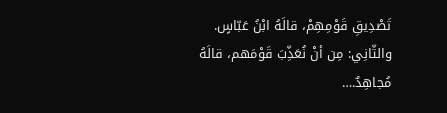تَصْدِيقِ قَوْمِهِمْ، قالَهُ ابْنُ عَبّاسٍ. والثّانِي: مِن أنْ نُعَذِّبَ قَوْمَهم، قالَهُ مُجاهِدٌ.…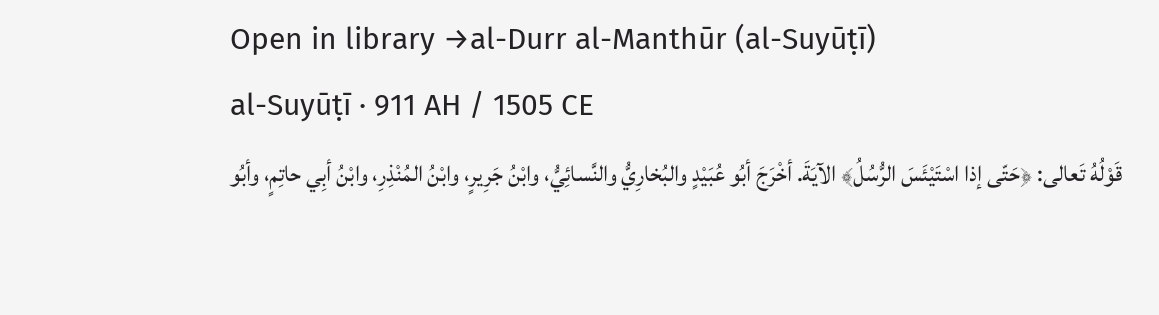Open in library →al-Durr al-Manthūr (al-Suyūṭī)
al-Suyūṭī · 911 AH / 1505 CE
قَوْلُهُ تَعالى: ﴿حَتّى إذا اسْتَيْئَسَ الرُّسُلُ﴾ الآيَةَ. أخْرَجَ أبُو عُبَيْدٍ والبُخارِيُّ والنَّسائِيُّ، وابْنُ جَرِيرٍ، وابْنُ المُنْذِرِ، وابْنُ أبِي حاتِمٍ، وأبُو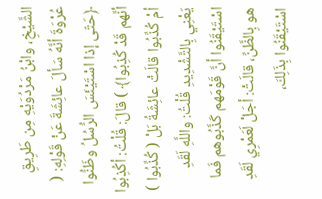الشَّيْخِ، وابْنُ مَرْدُوَيْهِ مِن طَرِيقِ عُرْوَةَ أنَّهُ سَألَ عائِشَةَ عَنْ قَوْلِهِ: ( ﴿حَتّى إذا اسْتَيْئَسَ الرُّسُلُ وظَنُّوا أنَّهم قَدْ كُذِبُوا﴾ ) قالَ: قُلْتُ: أكُذِبُوا أمْ كُذِّبُوا قالَتْ عائِشَةُ بَلْ ( كُذِّبُوا ) يَعْنِي بِالتَّشْدِيدِ قُلْتُ: واللَّهِ لَقَدِ اسْتَيْقَنُوا أنَّ قَوْمَهم كَذَّبُوهم فَما هو بِالظَّنِّ، قالَتْ: أجَلْ لَعَمْرِي لَقَدِ اسْتَيْقَنُوا بِذَلِكَ،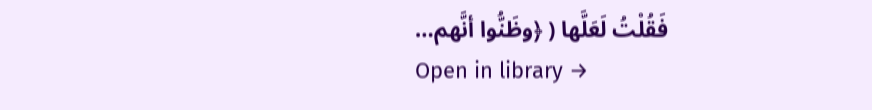فَقُلْتُ لَعَلَّها ( ﴿وظَنُّوا أنَّهم…
Open in library →